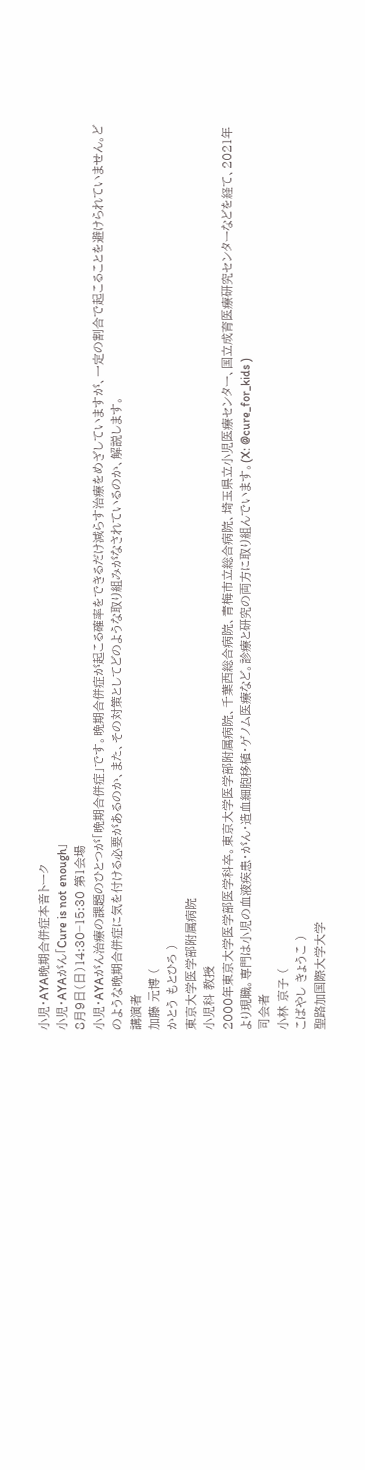小児・AYA晩期合併症本音トーク
小児・AYAがん「Cure is not enough」
8月9日(日)14:30−15:30 第1会場
小児・AYAがん治療の課題のひとつが「晩期合併症」です。晩期合併症が起こる確率をできるだけ減らす治療をめざしていますが、一定の割合で起こることを避けられていません。どのような晩期合併症に気を付ける必要があるのか、また、その対策としてどのような取り組みがなされているのか、解説します。
講演者
加藤 元博 (
かとう もとひろ )
東京大学医学部附属病院
小児科 教授
2000年東京大学医学部医学科卒。東京大学医学部附属病院、千葉西総合病院、青梅市立総合病院、埼玉県立小児医療センター、国立成育医療研究センターなどを経て、2021年より現職。専門は小児の血液疾患・がん・造血細胞移植・ゲノム医療など。診療と研究の両方に取り組んでいます。(X: @cure_for_kids )
司会者
小林 京子 (
こばやし きょうこ )
聖路加国際大学大学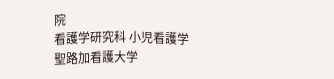院
看護学研究科 小児看護学
聖路加看護大学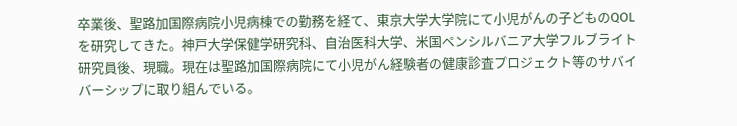卒業後、聖路加国際病院小児病棟での勤務を経て、東京大学大学院にて小児がんの子どものQOLを研究してきた。神戸大学保健学研究科、自治医科大学、米国ペンシルバニア大学フルブライト研究員後、現職。現在は聖路加国際病院にて小児がん経験者の健康診査プロジェクト等のサバイバーシップに取り組んでいる。